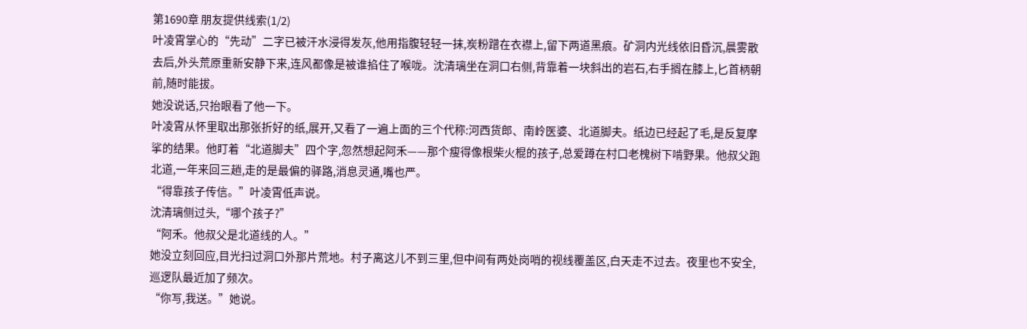第1690章 朋友提供线索(1/2)
叶凌霄掌心的“先动”二字已被汗水浸得发灰,他用指腹轻轻一抹,炭粉蹭在衣襟上,留下两道黑痕。矿洞内光线依旧昏沉,晨雾散去后,外头荒原重新安静下来,连风都像是被谁掐住了喉咙。沈清璃坐在洞口右侧,背靠着一块斜出的岩石,右手搁在膝上,匕首柄朝前,随时能拔。
她没说话,只抬眼看了他一下。
叶凌霄从怀里取出那张折好的纸,展开,又看了一遍上面的三个代称:河西货郎、南岭医婆、北道脚夫。纸边已经起了毛,是反复摩挲的结果。他盯着“北道脚夫”四个字,忽然想起阿禾——那个瘦得像根柴火棍的孩子,总爱蹲在村口老槐树下啃野果。他叔父跑北道,一年来回三趟,走的是最偏的驿路,消息灵通,嘴也严。
“得靠孩子传信。”叶凌霄低声说。
沈清璃侧过头,“哪个孩子?”
“阿禾。他叔父是北道线的人。”
她没立刻回应,目光扫过洞口外那片荒地。村子离这儿不到三里,但中间有两处岗哨的视线覆盖区,白天走不过去。夜里也不安全,巡逻队最近加了频次。
“你写,我送。”她说。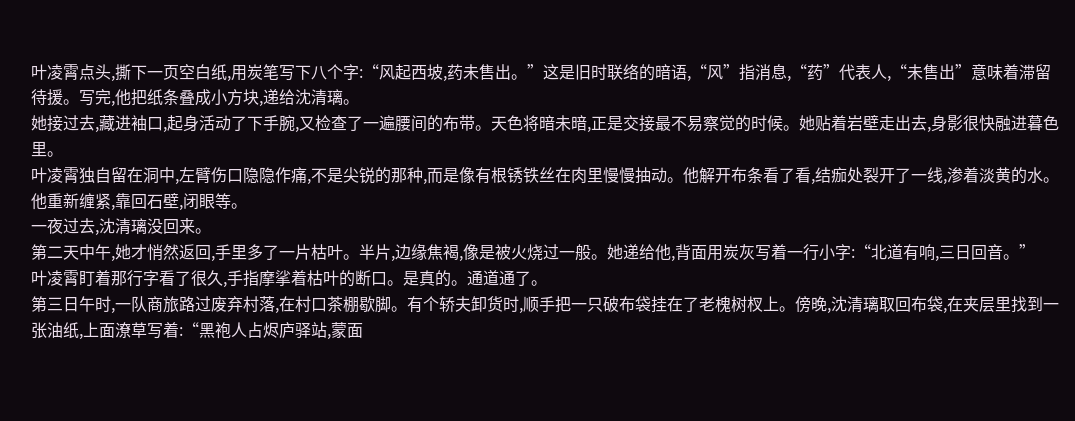叶凌霄点头,撕下一页空白纸,用炭笔写下八个字:“风起西坡,药未售出。”这是旧时联络的暗语,“风”指消息,“药”代表人,“未售出”意味着滞留待援。写完,他把纸条叠成小方块,递给沈清璃。
她接过去,藏进袖口,起身活动了下手腕,又检查了一遍腰间的布带。天色将暗未暗,正是交接最不易察觉的时候。她贴着岩壁走出去,身影很快融进暮色里。
叶凌霄独自留在洞中,左臂伤口隐隐作痛,不是尖锐的那种,而是像有根锈铁丝在肉里慢慢抽动。他解开布条看了看,结痂处裂开了一线,渗着淡黄的水。他重新缠紧,靠回石壁,闭眼等。
一夜过去,沈清璃没回来。
第二天中午,她才悄然返回,手里多了一片枯叶。半片,边缘焦褐,像是被火烧过一般。她递给他,背面用炭灰写着一行小字:“北道有响,三日回音。”
叶凌霄盯着那行字看了很久,手指摩挲着枯叶的断口。是真的。通道通了。
第三日午时,一队商旅路过废弃村落,在村口茶棚歇脚。有个轿夫卸货时,顺手把一只破布袋挂在了老槐树杈上。傍晚,沈清璃取回布袋,在夹层里找到一张油纸,上面潦草写着:“黑袍人占烬庐驿站,蒙面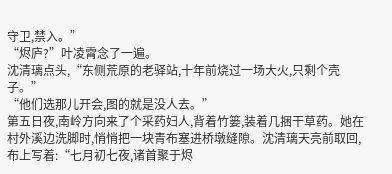守卫,禁入。”
“烬庐?”叶凌霄念了一遍。
沈清璃点头,“东侧荒原的老驿站,十年前烧过一场大火,只剩个壳子。”
“他们选那儿开会,图的就是没人去。”
第五日夜,南岭方向来了个采药妇人,背着竹篓,装着几捆干草药。她在村外溪边洗脚时,悄悄把一块青布塞进桥墩缝隙。沈清璃天亮前取回,布上写着:“七月初七夜,诸首聚于烬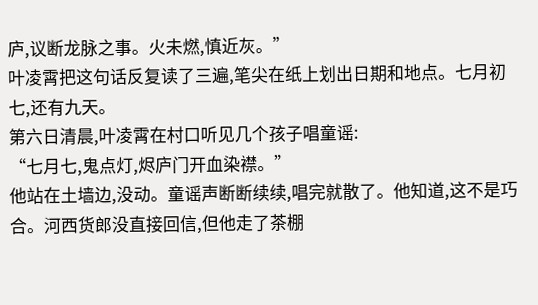庐,议断龙脉之事。火未燃,慎近灰。”
叶凌霄把这句话反复读了三遍,笔尖在纸上划出日期和地点。七月初七,还有九天。
第六日清晨,叶凌霄在村口听见几个孩子唱童谣:
“七月七,鬼点灯,烬庐门开血染襟。”
他站在土墙边,没动。童谣声断断续续,唱完就散了。他知道,这不是巧合。河西货郎没直接回信,但他走了茶棚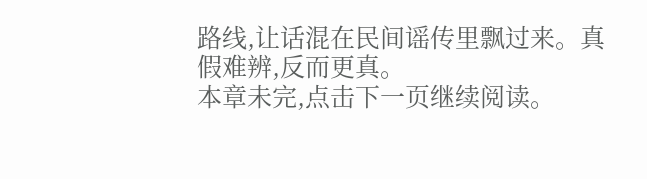路线,让话混在民间谣传里飘过来。真假难辨,反而更真。
本章未完,点击下一页继续阅读。